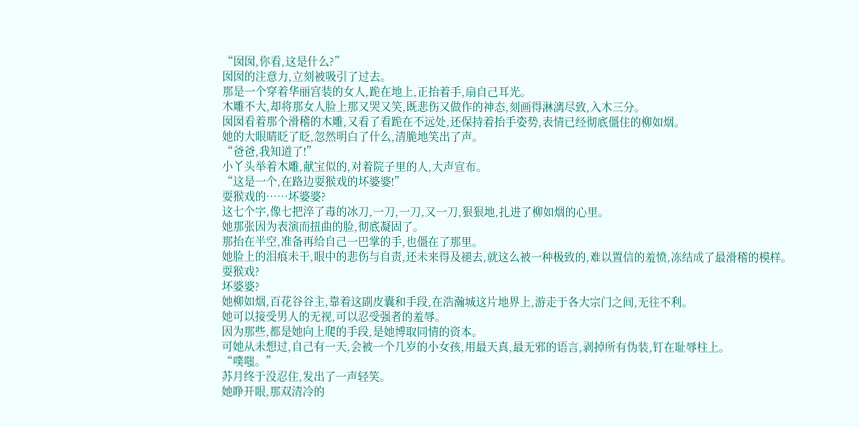“囡囡,你看,这是什么?”
囡囡的注意力,立刻被吸引了过去。
那是一个穿着华丽宫装的女人,跪在地上,正抬着手,扇自己耳光。
木雕不大,却将那女人脸上那又哭又笑,既悲伤又做作的神态,刻画得淋漓尽致,入木三分。
囡囡看着那个滑稽的木雕,又看了看跪在不远处,还保持着抬手姿势,表情已经彻底僵住的柳如烟。
她的大眼睛眨了眨,忽然明白了什么,清脆地笑出了声。
“爸爸,我知道了!”
小丫头举着木雕,献宝似的,对着院子里的人,大声宣布。
“这是一个,在路边耍猴戏的坏婆婆!”
耍猴戏的……坏婆婆?
这七个字,像七把淬了毒的冰刀,一刀,一刀,又一刀,狠狠地,扎进了柳如烟的心里。
她那张因为表演而扭曲的脸,彻底凝固了。
那抬在半空,准备再给自己一巴掌的手,也僵在了那里。
她脸上的泪痕未干,眼中的悲伤与自责,还未来得及褪去,就这么被一种极致的,难以置信的羞愤,冻结成了最滑稽的模样。
耍猴戏?
坏婆婆?
她柳如烟,百花谷谷主,靠着这副皮囊和手段,在浩瀚城这片地界上,游走于各大宗门之间,无往不利。
她可以接受男人的无视,可以忍受强者的羞辱。
因为那些,都是她向上爬的手段,是她博取同情的资本。
可她从未想过,自己有一天,会被一个几岁的小女孩,用最天真,最无邪的语言,剥掉所有伪装,钉在耻辱柱上。
“噗嗤。”
苏月终于没忍住,发出了一声轻笑。
她睁开眼,那双清冷的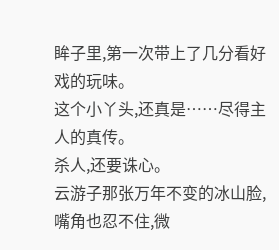眸子里,第一次带上了几分看好戏的玩味。
这个小丫头,还真是……尽得主人的真传。
杀人,还要诛心。
云游子那张万年不变的冰山脸,嘴角也忍不住,微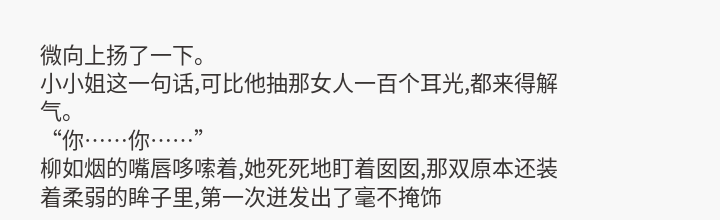微向上扬了一下。
小小姐这一句话,可比他抽那女人一百个耳光,都来得解气。
“你……你……”
柳如烟的嘴唇哆嗦着,她死死地盯着囡囡,那双原本还装着柔弱的眸子里,第一次迸发出了毫不掩饰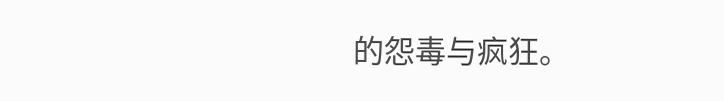的怨毒与疯狂。